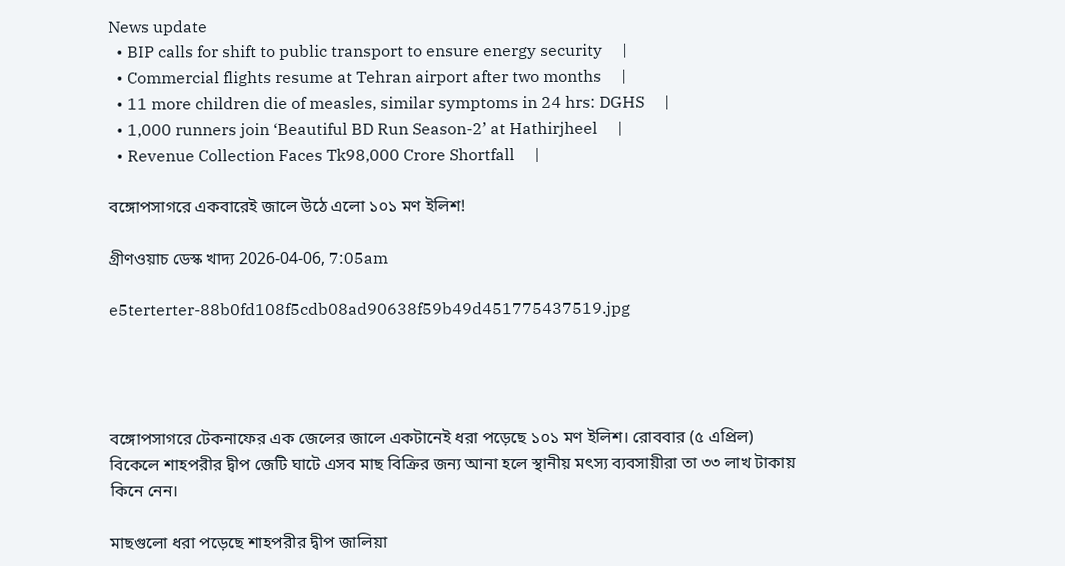News update
  • BIP calls for shift to public transport to ensure energy security     |
  • Commercial flights resume at Tehran airport after two months     |
  • 11 more children die of measles, similar symptoms in 24 hrs: DGHS     |
  • 1,000 runners join ‘Beautiful BD Run Season-2’ at Hathirjheel     |
  • Revenue Collection Faces Tk98,000 Crore Shortfall     |

বঙ্গোপসাগরে একবারেই জালে উঠে এলো ১০১ মণ ইলিশ!

গ্রীণওয়াচ ডেস্ক খাদ্য 2026-04-06, 7:05am

e5terterter-88b0fd108f5cdb08ad90638f59b49d451775437519.jpg




বঙ্গোপসাগরে টেকনাফের এক জেলের জালে একটানেই ধরা পড়েছে ১০১ মণ ইলিশ। রোববার (৫ এপ্রিল) বিকেলে শাহপরীর দ্বীপ জেটি ঘাটে এসব মাছ বিক্রির জন্য আনা হলে স্থানীয় মৎস্য ব্যবসায়ীরা তা ৩৩ লাখ টাকায় কিনে নেন।

মাছগুলো ধরা পড়েছে শাহপরীর দ্বীপ জালিয়া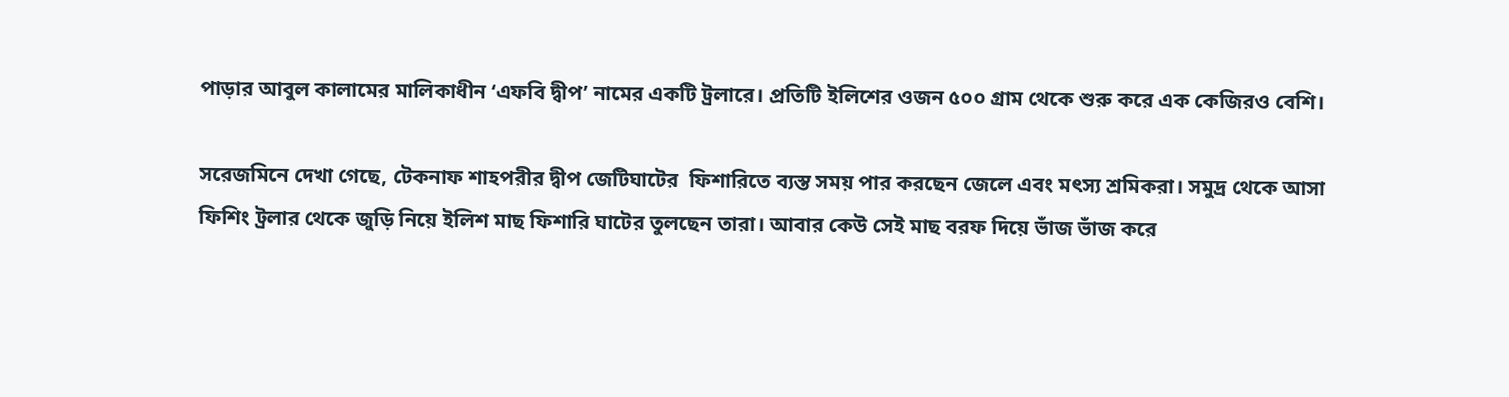পাড়ার আবুল কালামের মালিকাধীন ‘এফবি দ্বীপ’ নামের একটি ট্রলারে। প্রতিটি ইলিশের ওজন ৫০০ গ্রাম থেকে শুরু করে এক কেজিরও বেশি।

সরেজমিনে দেখা গেছে, টেকনাফ শাহপরীর দ্বীপ জেটিঘাটের  ফিশারিতে ব্যস্ত সময় পার করছেন জেলে এবং মৎস্য শ্রমিকরা। সমুদ্র থেকে আসা ফিশিং ট্রলার থেকে জুড়ি নিয়ে ইলিশ মাছ ফিশারি ঘাটের তুলছেন তারা। আবার কেউ সেই মাছ বরফ দিয়ে ভাঁজ ভাঁজ করে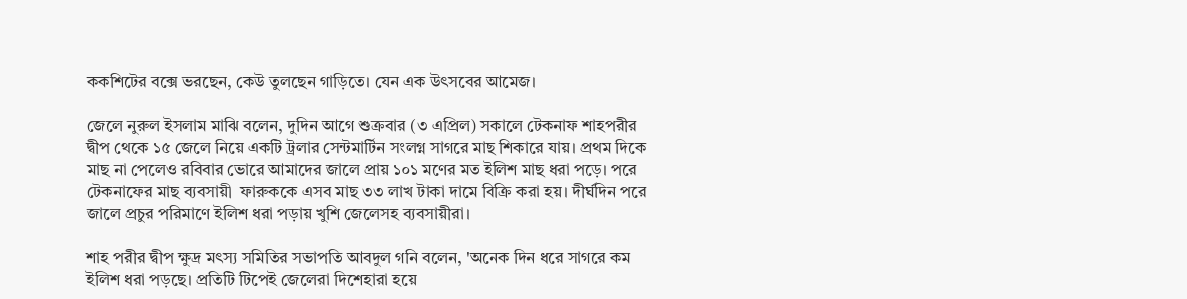ককশিটের বক্সে ভরছেন, কেউ তুলছেন গাড়িতে। যেন এক উৎসবের আমেজ।

জেলে নুরুল ইসলাম মাঝি বলেন, দুদিন আগে শুক্রবার (৩ এপ্রিল) সকালে টেকনাফ শাহপরীর দ্বীপ থেকে ১৫ জেলে নিয়ে একটি ট্রলার সেন্টমার্টিন সংলগ্ন সাগরে মাছ শিকারে যায়। প্রথম দিকে মাছ না পেলেও রবিবার ভোরে আমাদের জালে প্রায় ১০১ মণের মত ইলিশ মাছ ধরা পড়ে। পরে টেকনাফের মাছ ব্যবসায়ী  ফারুককে এসব মাছ ৩৩ লাখ টাকা দামে বিক্রি করা হয়। দীর্ঘদিন পরে জালে প্রচুর পরিমাণে ইলিশ ধরা পড়ায় খুশি জেলেসহ ব্যবসায়ীরা।

শাহ পরীর দ্বীপ ক্ষুদ্র মৎস্য সমিতির সভাপতি আবদুল গনি বলেন, 'অনেক দিন ধরে সাগরে কম ইলিশ ধরা পড়ছে। প্রতিটি টিপেই জেলেরা দিশেহারা হয়ে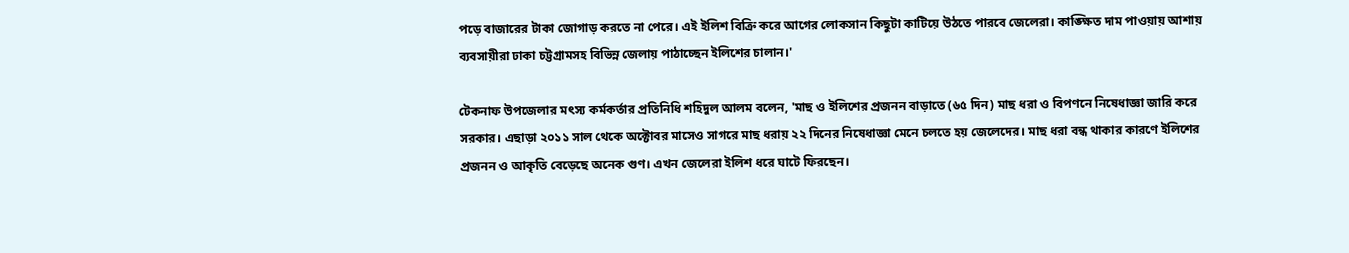পড়ে বাজারের টাকা জোগাড় করতে না পেরে। এই ইলিশ বিক্রি করে আগের লোকসান কিছুটা কাটিয়ে উঠতে পারবে জেলেরা। কাঙ্ক্ষিত দাম পাওয়ায় আশায় ব্যবসায়ীরা ঢাকা চট্টগ্রামসহ বিভিন্ন জেলায় পাঠাচ্ছেন ইলিশের চালান।'

টেকনাফ উপজেলার মৎস্য কর্মকর্তার প্রতিনিধি শহিদুল আলম বলেন, 'মাছ ও ইলিশের প্রজনন বাড়াতে (৬৫ দিন) মাছ ধরা ও বিপণনে নিষেধাজ্ঞা জারি করে সরকার। এছাড়া ২০১১ সাল থেকে অক্টোবর মাসেও সাগরে মাছ ধরায় ২২ দিনের নিষেধাজ্ঞা মেনে চলতে হয় জেলেদের। মাছ ধরা বন্ধ থাকার কারণে ইলিশের প্রজনন ও আকৃতি বেড়েছে অনেক গুণ। এখন জেলেরা ইলিশ ধরে ঘাটে ফিরছেন।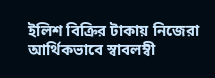ইলিশ বিক্রির টাকায় নিজেরা আর্থিকভাবে স্বাবলম্বী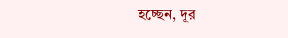হচ্ছেন, দূর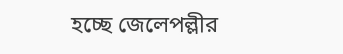হচ্ছে জেলেপল্লীর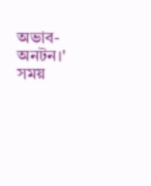অভাব-অনটন।' সময়